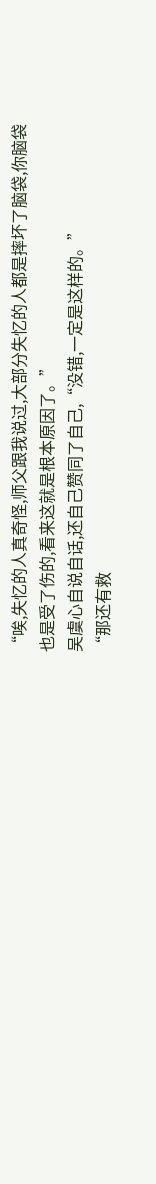“唉,失忆的人真奇怪,师父跟我说过,大部分失忆的人都是摔坏了脑袋,你脑袋也是受了伤的,看来这就是根本原因了。”
吴虞心自说自话,还自己赞同了自己,“没错,一定是这样的。”
“那还有救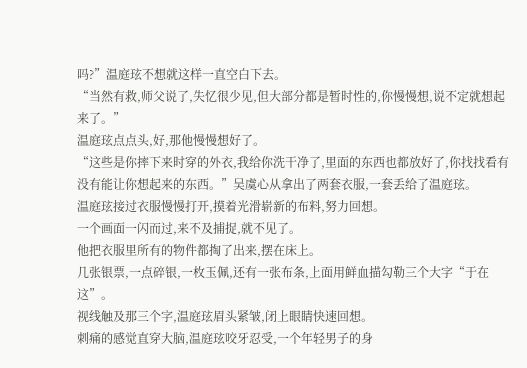吗?”温庭玹不想就这样一直空白下去。
“当然有救,师父说了,失忆很少见,但大部分都是暂时性的,你慢慢想,说不定就想起来了。”
温庭玹点点头,好,那他慢慢想好了。
“这些是你摔下来时穿的外衣,我给你洗干净了,里面的东西也都放好了,你找找看有没有能让你想起来的东西。”吴虞心从拿出了两套衣服,一套丢给了温庭玹。
温庭玹接过衣服慢慢打开,摸着光滑崭新的布料,努力回想。
一个画面一闪而过,来不及捕捉,就不见了。
他把衣服里所有的物件都掏了出来,摆在床上。
几张银票,一点碎银,一枚玉佩,还有一张布条,上面用鲜血描勾勒三个大字“于在这”。
视线触及那三个字,温庭玹眉头紧皱,闭上眼睛快速回想。
刺痛的感觉直穿大脑,温庭玹咬牙忍受,一个年轻男子的身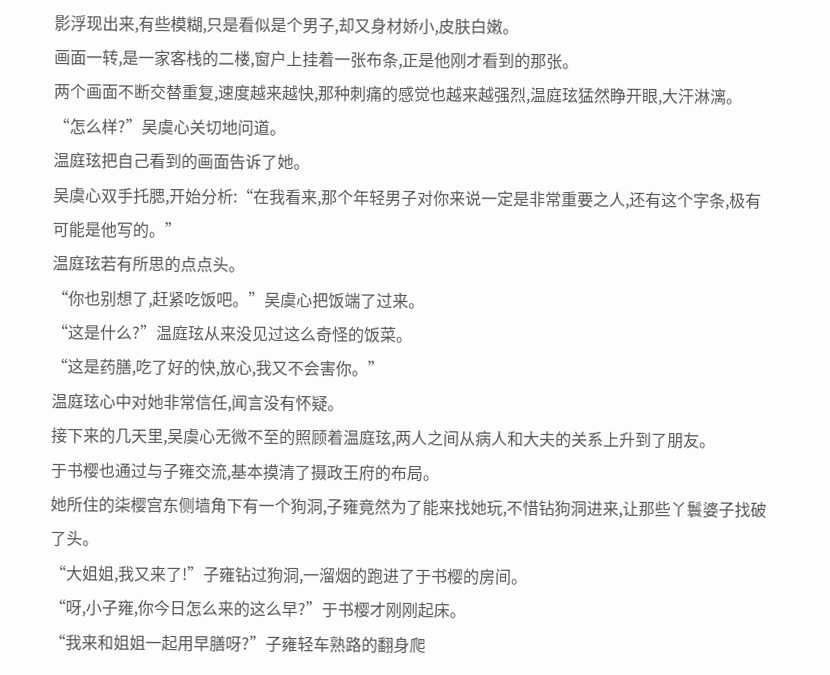影浮现出来,有些模糊,只是看似是个男子,却又身材娇小,皮肤白嫩。
画面一转,是一家客栈的二楼,窗户上挂着一张布条,正是他刚才看到的那张。
两个画面不断交替重复,速度越来越快,那种刺痛的感觉也越来越强烈,温庭玹猛然睁开眼,大汗淋漓。
“怎么样?”吴虞心关切地问道。
温庭玹把自己看到的画面告诉了她。
吴虞心双手托腮,开始分析:“在我看来,那个年轻男子对你来说一定是非常重要之人,还有这个字条,极有可能是他写的。”
温庭玹若有所思的点点头。
“你也别想了,赶紧吃饭吧。”吴虞心把饭端了过来。
“这是什么?”温庭玹从来没见过这么奇怪的饭菜。
“这是药膳,吃了好的快,放心,我又不会害你。”
温庭玹心中对她非常信任,闻言没有怀疑。
接下来的几天里,吴虞心无微不至的照顾着温庭玹,两人之间从病人和大夫的关系上升到了朋友。
于书樱也通过与子雍交流,基本摸清了摄政王府的布局。
她所住的柒樱宫东侧墙角下有一个狗洞,子雍竟然为了能来找她玩,不惜钻狗洞进来,让那些丫鬟婆子找破了头。
“大姐姐,我又来了!”子雍钻过狗洞,一溜烟的跑进了于书樱的房间。
“呀,小子雍,你今日怎么来的这么早?”于书樱才刚刚起床。
“我来和姐姐一起用早膳呀?”子雍轻车熟路的翻身爬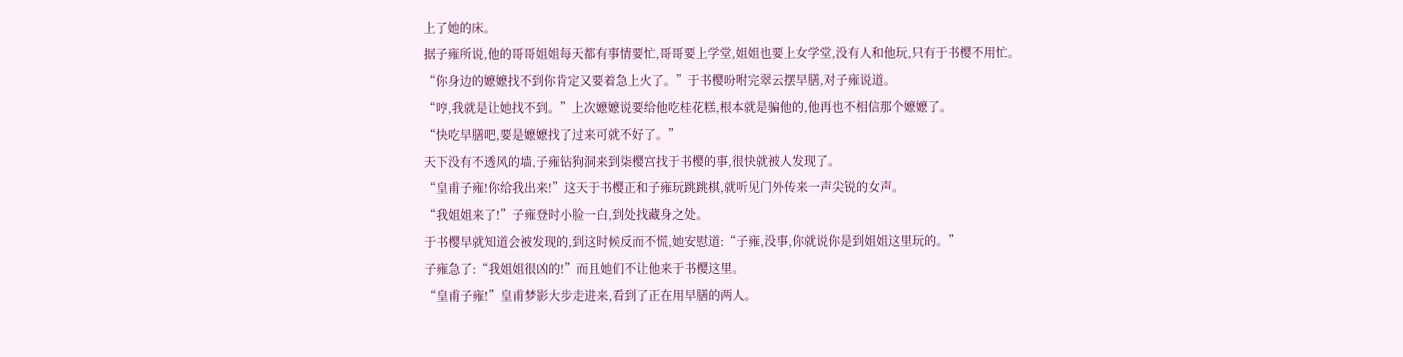上了她的床。
据子雍所说,他的哥哥姐姐每天都有事情要忙,哥哥要上学堂,姐姐也要上女学堂,没有人和他玩,只有于书樱不用忙。
“你身边的嬷嬷找不到你肯定又要着急上火了。”于书樱吩咐完翠云摆早膳,对子雍说道。
“哼,我就是让她找不到。”上次嬷嬷说要给他吃桂花糕,根本就是骗他的,他再也不相信那个嬷嬷了。
“快吃早膳吧,要是嬷嬷找了过来可就不好了。”
天下没有不透风的墙,子雍钻狗洞来到柒樱宫找于书樱的事,很快就被人发现了。
“皇甫子雍!你给我出来!”这天于书樱正和子雍玩跳跳棋,就听见门外传来一声尖锐的女声。
“我姐姐来了!”子雍登时小脸一白,到处找藏身之处。
于书樱早就知道会被发现的,到这时候反而不慌,她安慰道:“子雍,没事,你就说你是到姐姐这里玩的。”
子雍急了:“我姐姐很凶的!”而且她们不让他来于书樱这里。
“皇甫子雍!”皇甫梦影大步走进来,看到了正在用早膳的两人。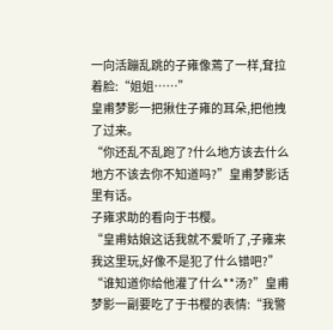一向活蹦乱跳的子雍像蔫了一样,耷拉着脸:“姐姐……”
皇甫梦影一把揪住子雍的耳朵,把他拽了过来。
“你还乱不乱跑了?什么地方该去什么地方不该去你不知道吗?”皇甫梦影话里有话。
子雍求助的看向于书樱。
“皇甫姑娘这话我就不爱听了,子雍来我这里玩,好像不是犯了什么错吧?”
“谁知道你给他灌了什么**汤?”皇甫梦影一副要吃了于书樱的表情:“我警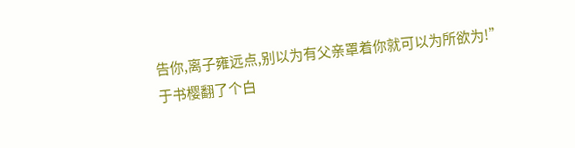告你,离子雍远点,别以为有父亲罩着你就可以为所欲为!”
于书樱翻了个白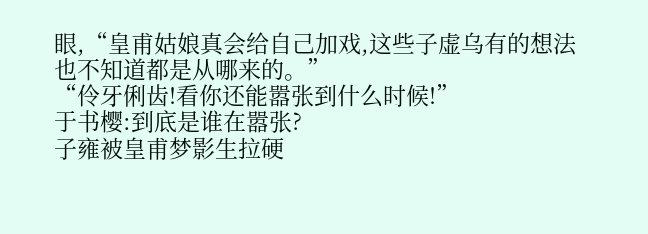眼,“皇甫姑娘真会给自己加戏,这些子虚乌有的想法也不知道都是从哪来的。”
“伶牙俐齿!看你还能嚣张到什么时候!”
于书樱:到底是谁在嚣张?
子雍被皇甫梦影生拉硬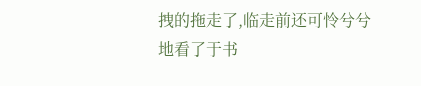拽的拖走了,临走前还可怜兮兮地看了于书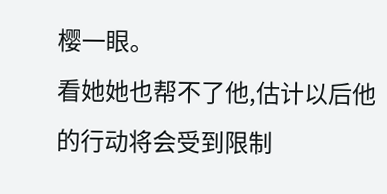樱一眼。
看她她也帮不了他,估计以后他的行动将会受到限制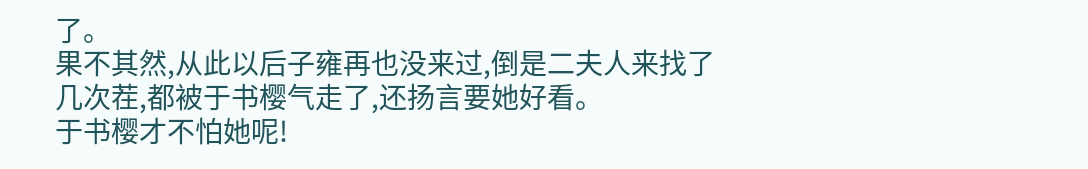了。
果不其然,从此以后子雍再也没来过,倒是二夫人来找了几次茬,都被于书樱气走了,还扬言要她好看。
于书樱才不怕她呢!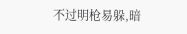不过明枪易躲,暗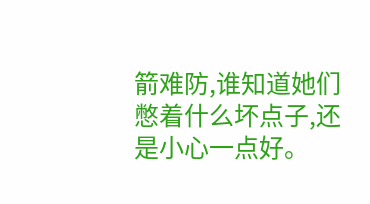箭难防,谁知道她们憋着什么坏点子,还是小心一点好。